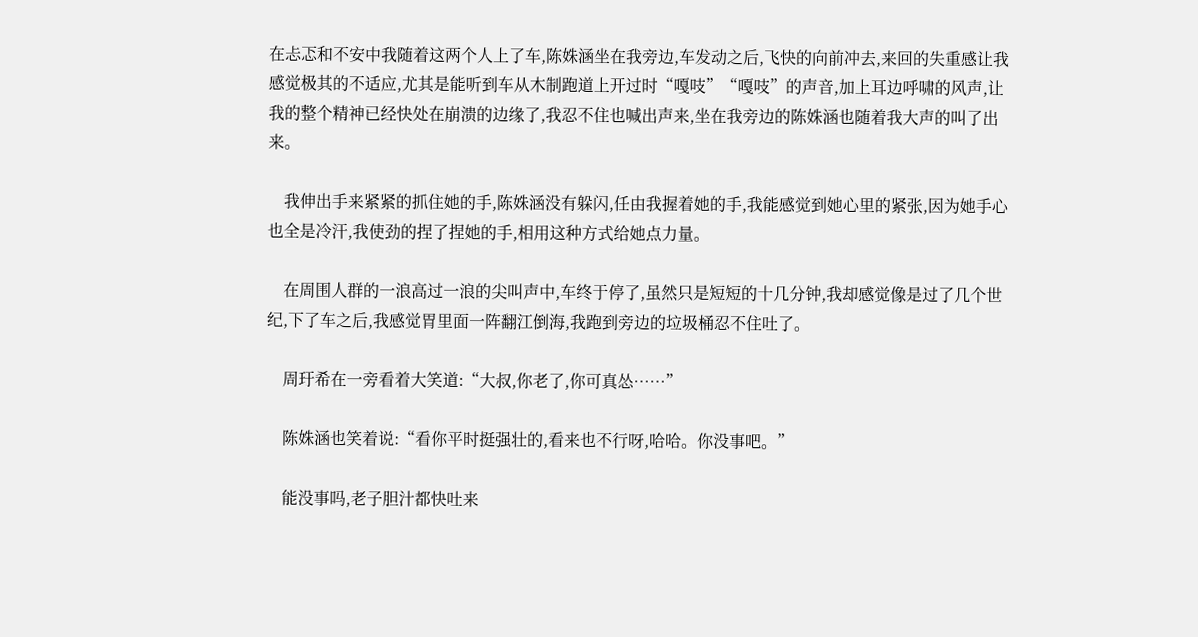在忐忑和不安中我随着这两个人上了车,陈姝涵坐在我旁边,车发动之后,飞快的向前冲去,来回的失重感让我感觉极其的不适应,尤其是能听到车从木制跑道上开过时“嘎吱”“嘎吱”的声音,加上耳边呼啸的风声,让我的整个精神已经快处在崩溃的边缘了,我忍不住也喊出声来,坐在我旁边的陈姝涵也随着我大声的叫了出来。

    我伸出手来紧紧的抓住她的手,陈姝涵没有躲闪,任由我握着她的手,我能感觉到她心里的紧张,因为她手心也全是冷汗,我使劲的捏了捏她的手,相用这种方式给她点力量。

    在周围人群的一浪高过一浪的尖叫声中,车终于停了,虽然只是短短的十几分钟,我却感觉像是过了几个世纪,下了车之后,我感觉胃里面一阵翻江倒海,我跑到旁边的垃圾桶忍不住吐了。

    周玗希在一旁看着大笑道:“大叔,你老了,你可真怂……”

    陈姝涵也笑着说:“看你平时挺强壮的,看来也不行呀,哈哈。你没事吧。”

    能没事吗,老子胆汁都快吐来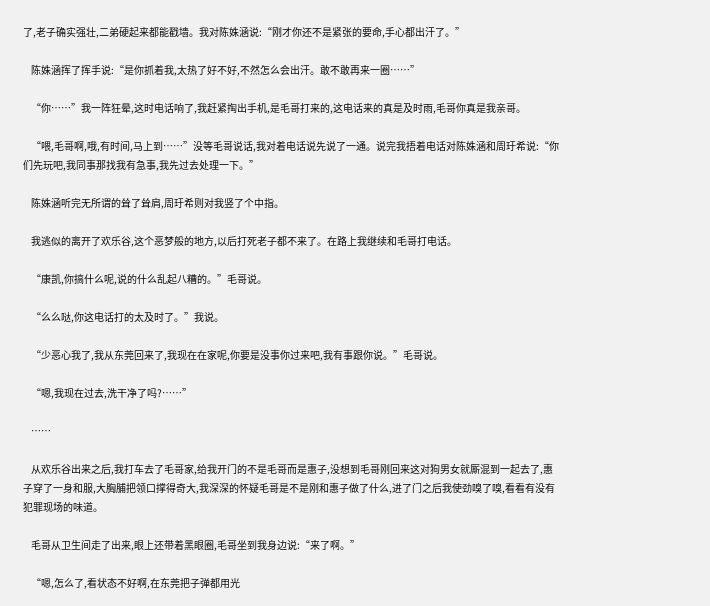了,老子确实强壮,二弟硬起来都能戳墙。我对陈姝涵说:“刚才你还不是紧张的要命,手心都出汗了。”

    陈姝涵挥了挥手说:“是你抓着我,太热了好不好,不然怎么会出汗。敢不敢再来一圈……”

    “你……”我一阵狂晕,这时电话响了,我赶紧掏出手机,是毛哥打来的,这电话来的真是及时雨,毛哥你真是我亲哥。

    “喂,毛哥啊,哦,有时间,马上到……”没等毛哥说话,我对着电话说先说了一通。说完我捂着电话对陈姝涵和周玗希说:“你们先玩吧,我同事那找我有急事,我先过去处理一下。”

    陈姝涵听完无所谓的耸了耸肩,周玗希则对我竖了个中指。

    我逃似的离开了欢乐谷,这个恶梦般的地方,以后打死老子都不来了。在路上我继续和毛哥打电话。

    “康凯,你搞什么呢,说的什么乱起八糟的。”毛哥说。

    “么么哒,你这电话打的太及时了。”我说。

    “少恶心我了,我从东莞回来了,我现在在家呢,你要是没事你过来吧,我有事跟你说。”毛哥说。

    “嗯,我现在过去,洗干净了吗?……”

    ……

    从欢乐谷出来之后,我打车去了毛哥家,给我开门的不是毛哥而是惠子,没想到毛哥刚回来这对狗男女就厮混到一起去了,惠子穿了一身和服,大胸脯把领口撑得奇大,我深深的怀疑毛哥是不是刚和惠子做了什么,进了门之后我使劲嗅了嗅,看看有没有犯罪现场的味道。

    毛哥从卫生间走了出来,眼上还带着黑眼圈,毛哥坐到我身边说:“来了啊。”

    “嗯,怎么了,看状态不好啊,在东莞把子弹都用光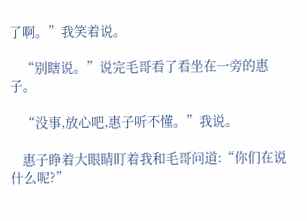了啊。”我笑着说。

    “别瞎说。”说完毛哥看了看坐在一旁的惠子。

    “没事,放心吧,惠子听不懂。”我说。

    惠子睁着大眼睛盯着我和毛哥问道:“你们在说什么呢?”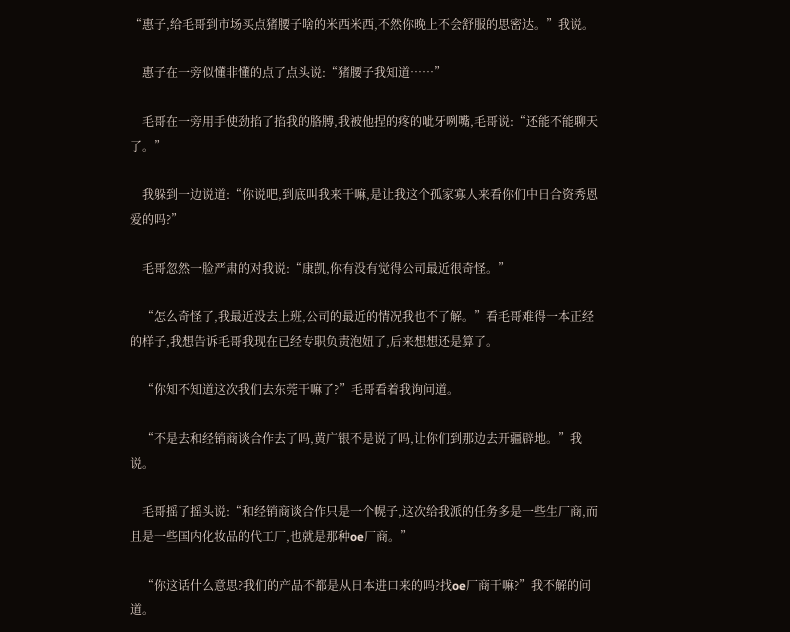“惠子,给毛哥到市场买点猪腰子啥的米西米西,不然你晚上不会舒服的思密达。”我说。

    惠子在一旁似懂非懂的点了点头说:“猪腰子我知道……”

    毛哥在一旁用手使劲掐了掐我的胳膊,我被他捏的疼的呲牙咧嘴,毛哥说:“还能不能聊天了。”

    我躲到一边说道:“你说吧,到底叫我来干嘛,是让我这个孤家寡人来看你们中日合资秀恩爱的吗?”

    毛哥忽然一脸严肃的对我说:“康凯,你有没有觉得公司最近很奇怪。”

    “怎么奇怪了,我最近没去上班,公司的最近的情况我也不了解。”看毛哥难得一本正经的样子,我想告诉毛哥我现在已经专职负责泡妞了,后来想想还是算了。

    “你知不知道这次我们去东莞干嘛了?”毛哥看着我询问道。

    “不是去和经销商谈合作去了吗,黄广银不是说了吗,让你们到那边去开疆辟地。”我说。

    毛哥摇了摇头说:“和经销商谈合作只是一个幌子,这次给我派的任务多是一些生厂商,而且是一些国内化妆品的代工厂,也就是那种oe厂商。”

    “你这话什么意思?我们的产品不都是从日本进口来的吗?找oe厂商干嘛?”我不解的问道。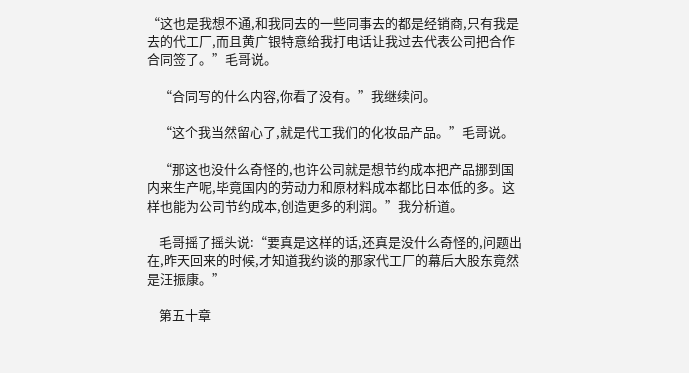“这也是我想不通,和我同去的一些同事去的都是经销商,只有我是去的代工厂,而且黄广银特意给我打电话让我过去代表公司把合作合同签了。”毛哥说。

    “合同写的什么内容,你看了没有。”我继续问。

    “这个我当然留心了,就是代工我们的化妆品产品。”毛哥说。

    “那这也没什么奇怪的,也许公司就是想节约成本把产品挪到国内来生产呢,毕竟国内的劳动力和原材料成本都比日本低的多。这样也能为公司节约成本,创造更多的利润。”我分析道。

    毛哥摇了摇头说:“要真是这样的话,还真是没什么奇怪的,问题出在,昨天回来的时候,才知道我约谈的那家代工厂的幕后大股东竟然是汪振康。”

    第五十章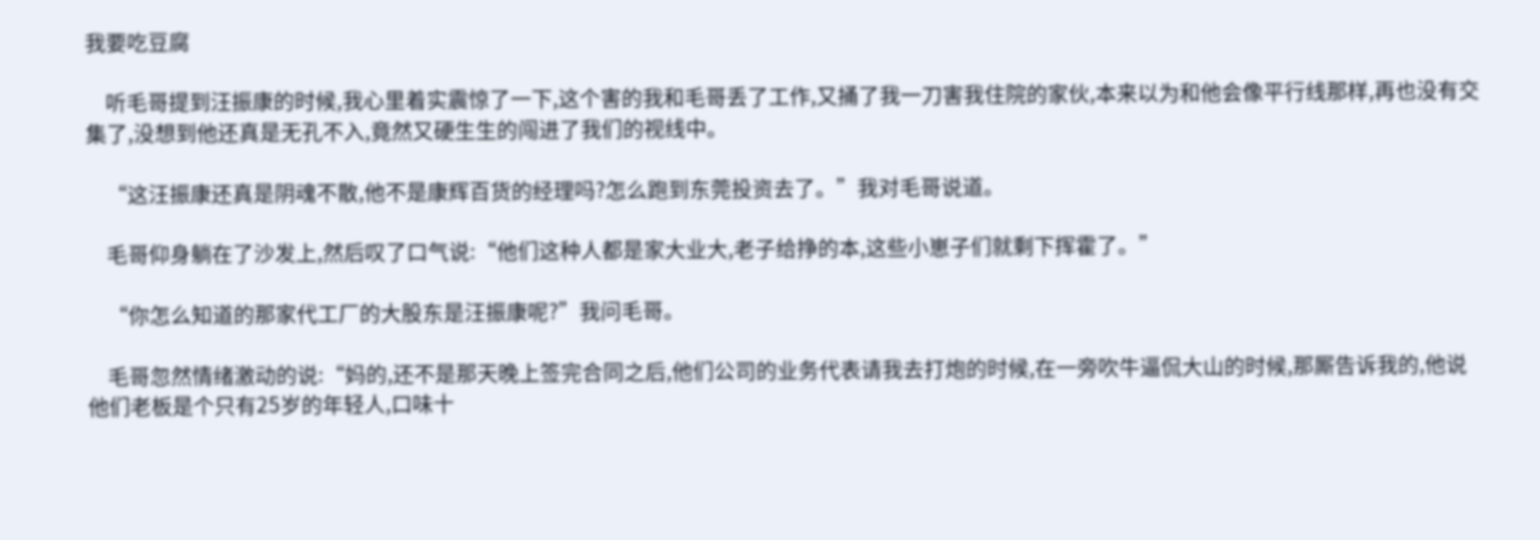我要吃豆腐

    听毛哥提到汪振康的时候,我心里着实震惊了一下,这个害的我和毛哥丢了工作,又捅了我一刀害我住院的家伙,本来以为和他会像平行线那样,再也没有交集了,没想到他还真是无孔不入,竟然又硬生生的闯进了我们的视线中。

    “这汪振康还真是阴魂不散,他不是康辉百货的经理吗?怎么跑到东莞投资去了。”我对毛哥说道。

    毛哥仰身躺在了沙发上,然后叹了口气说:“他们这种人都是家大业大,老子给挣的本,这些小崽子们就剩下挥霍了。”

    “你怎么知道的那家代工厂的大股东是汪振康呢?”我问毛哥。

    毛哥忽然情绪激动的说:“妈的,还不是那天晚上签完合同之后,他们公司的业务代表请我去打炮的时候,在一旁吹牛逼侃大山的时候,那厮告诉我的,他说他们老板是个只有25岁的年轻人,口味十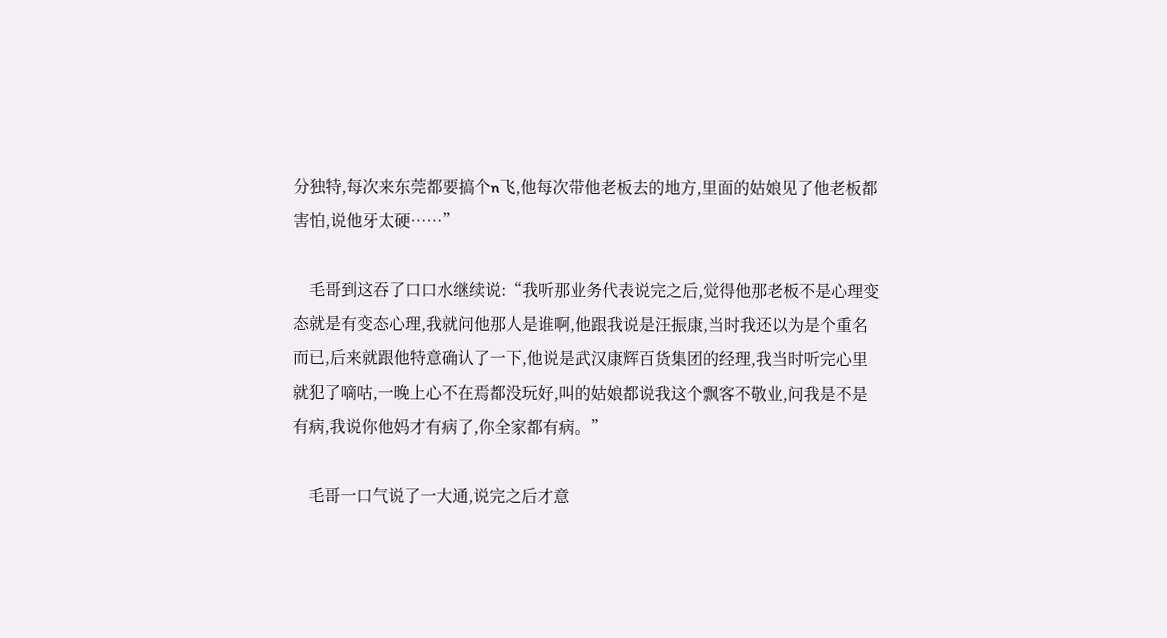分独特,每次来东莞都要搞个n飞,他每次带他老板去的地方,里面的姑娘见了他老板都害怕,说他牙太硬……”

    毛哥到这吞了口口水继续说:“我听那业务代表说完之后,觉得他那老板不是心理变态就是有变态心理,我就问他那人是谁啊,他跟我说是汪振康,当时我还以为是个重名而已,后来就跟他特意确认了一下,他说是武汉康辉百货集团的经理,我当时听完心里就犯了嘀咕,一晚上心不在焉都没玩好,叫的姑娘都说我这个飘客不敬业,问我是不是有病,我说你他妈才有病了,你全家都有病。”

    毛哥一口气说了一大通,说完之后才意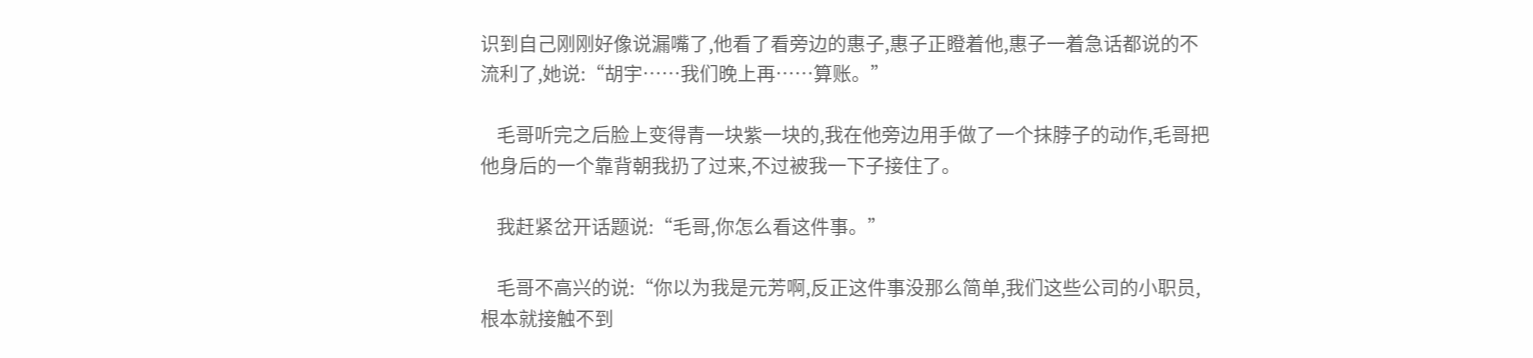识到自己刚刚好像说漏嘴了,他看了看旁边的惠子,惠子正瞪着他,惠子一着急话都说的不流利了,她说:“胡宇……我们晚上再……算账。”

    毛哥听完之后脸上变得青一块紫一块的,我在他旁边用手做了一个抹脖子的动作,毛哥把他身后的一个靠背朝我扔了过来,不过被我一下子接住了。

    我赶紧岔开话题说:“毛哥,你怎么看这件事。”

    毛哥不高兴的说:“你以为我是元芳啊,反正这件事没那么简单,我们这些公司的小职员,根本就接触不到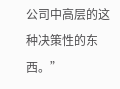公司中高层的这种决策性的东西。”